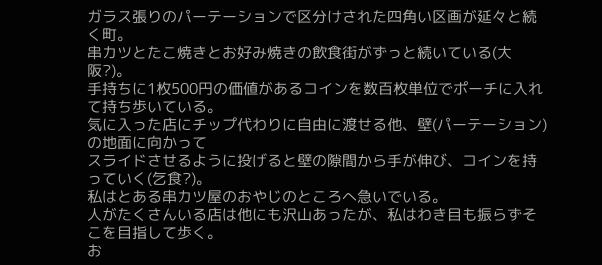ガラス張りのパーテーションで区分けされた四角い区画が延々と続く町。
串カツとたこ焼きとお好み焼きの飲食街がずっと続いている(大阪?)。
手持ちに1枚500円の価値があるコインを数百枚単位でポーチに入れて持ち歩いている。
気に入った店にチップ代わりに自由に渡せる他、壁(パーテーション)の地面に向かって
スライドさせるように投げると壁の隙間から手が伸び、コインを持っていく(乞食?)。
私はとある串カツ屋のおやじのところへ急いでいる。
人がたくさんいる店は他にも沢山あったが、私はわき目も振らずそこを目指して歩く。
お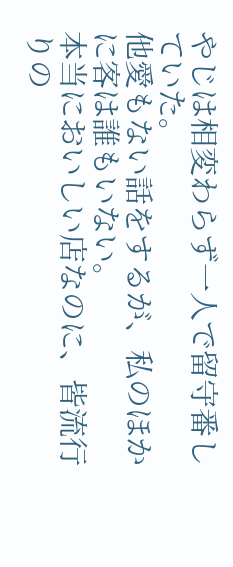やじは相変わらず一人で留守番していた。
他愛もない話をするが、私のほかに客は誰もいない。
本当においしい店なのに、皆流行りの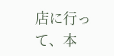店に行って、本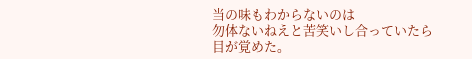当の味もわからないのは
勿体ないねえと苦笑いし合っていたら
目が覚めた。